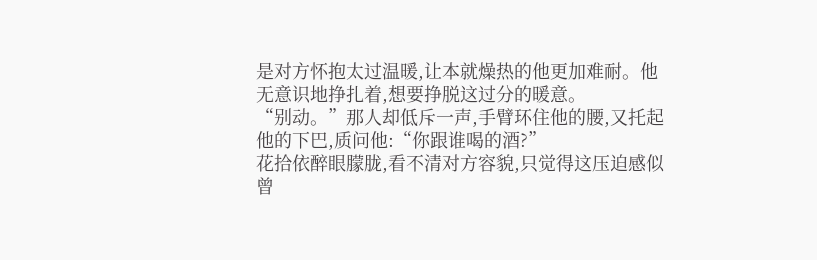是对方怀抱太过温暖,让本就燥热的他更加难耐。他无意识地挣扎着,想要挣脱这过分的暖意。
“别动。”那人却低斥一声,手臂环住他的腰,又托起他的下巴,质问他:“你跟谁喝的酒?”
花拾依醉眼朦胧,看不清对方容貌,只觉得这压迫感似曾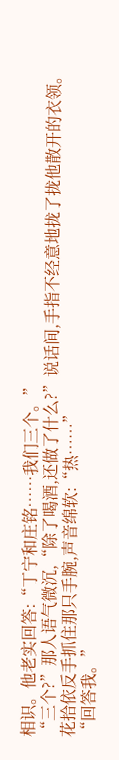相识。他老实回答:“丁宁和庄铭……我们三个。”
“三个?”那人语气微沉,“除了喝酒,还做了什么?”说话间,手指不经意地拢了拢他散开的衣领。
花拾依反手抓住那只手腕,声音绵软:“热……”
“回答我。”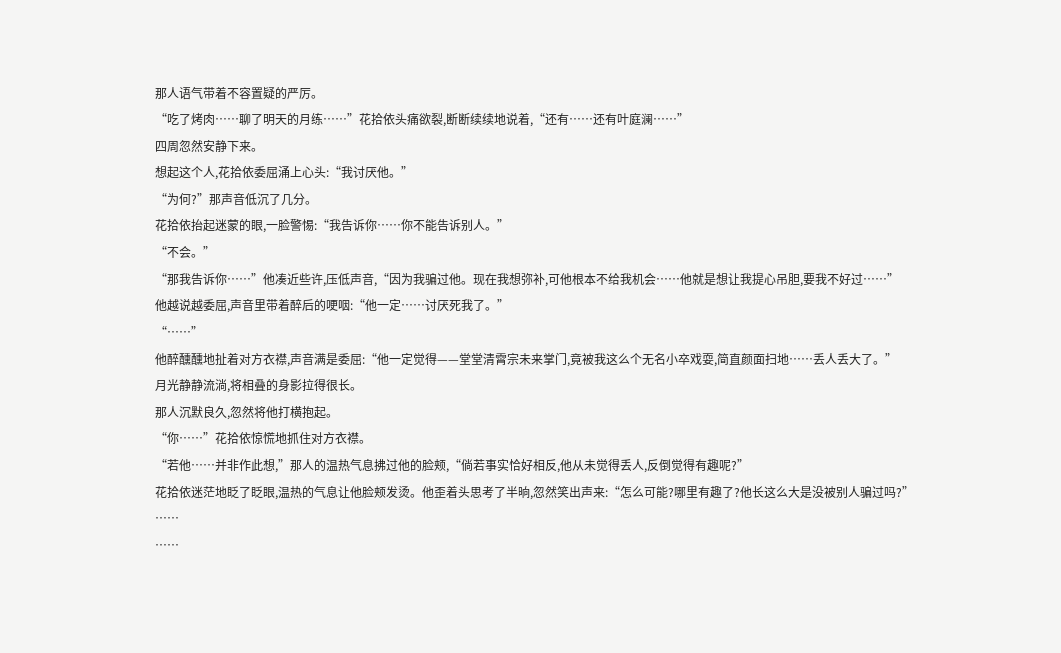那人语气带着不容置疑的严厉。
“吃了烤肉……聊了明天的月练……”花拾依头痛欲裂,断断续续地说着,“还有……还有叶庭澜……”
四周忽然安静下来。
想起这个人,花拾依委屈涌上心头:“我讨厌他。”
“为何?”那声音低沉了几分。
花拾依抬起迷蒙的眼,一脸警惕:“我告诉你……你不能告诉别人。”
“不会。”
“那我告诉你……”他凑近些许,压低声音,“因为我骗过他。现在我想弥补,可他根本不给我机会……他就是想让我提心吊胆,要我不好过……”
他越说越委屈,声音里带着醉后的哽咽:“他一定……讨厌死我了。”
“……”
他醉醺醺地扯着对方衣襟,声音满是委屈:“他一定觉得——堂堂清霄宗未来掌门,竟被我这么个无名小卒戏耍,简直颜面扫地……丢人丢大了。”
月光静静流淌,将相叠的身影拉得很长。
那人沉默良久,忽然将他打横抱起。
“你……”花拾依惊慌地抓住对方衣襟。
“若他……并非作此想,”那人的温热气息拂过他的脸颊,“倘若事实恰好相反,他从未觉得丢人,反倒觉得有趣呢?”
花拾依迷茫地眨了眨眼,温热的气息让他脸颊发烫。他歪着头思考了半晌,忽然笑出声来:“怎么可能?哪里有趣了?他长这么大是没被别人骗过吗?”
……
……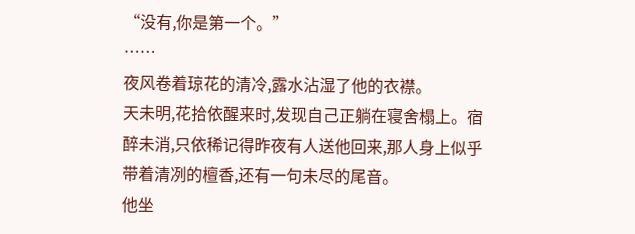“没有,你是第一个。”
……
夜风卷着琼花的清冷,露水沾湿了他的衣襟。
天未明,花拾依醒来时,发现自己正躺在寝舍榻上。宿醉未消,只依稀记得昨夜有人送他回来,那人身上似乎带着清冽的檀香,还有一句未尽的尾音。
他坐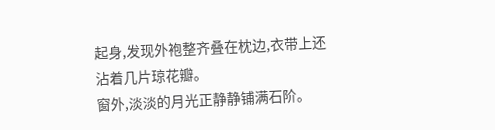起身,发现外袍整齐叠在枕边,衣带上还沾着几片琼花瓣。
窗外,淡淡的月光正静静铺满石阶。